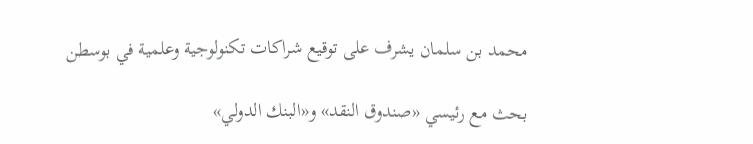محمد بن سلمان يشرف على توقيع شراكات تكنولوجية وعلمية في بوسطن

بحث مع رئيسي «صندوق النقد» و«البنك الدولي»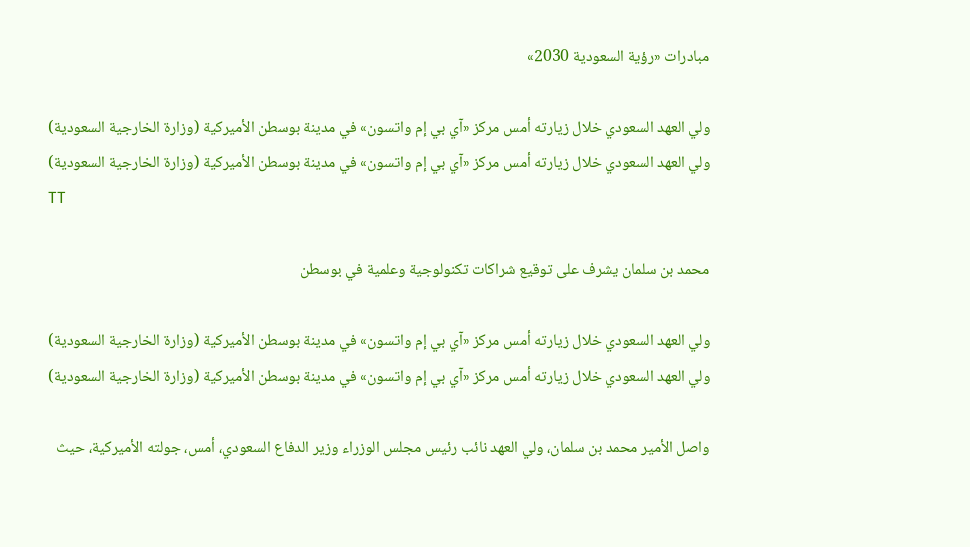مبادرات «رؤية السعودية 2030»

ولي العهد السعودي خلال زيارته أمس مركز «آي بي إم واتسون» في مدينة بوسطن الأميركية (وزارة الخارجية السعودية)
ولي العهد السعودي خلال زيارته أمس مركز «آي بي إم واتسون» في مدينة بوسطن الأميركية (وزارة الخارجية السعودية)
TT

محمد بن سلمان يشرف على توقيع شراكات تكنولوجية وعلمية في بوسطن

ولي العهد السعودي خلال زيارته أمس مركز «آي بي إم واتسون» في مدينة بوسطن الأميركية (وزارة الخارجية السعودية)
ولي العهد السعودي خلال زيارته أمس مركز «آي بي إم واتسون» في مدينة بوسطن الأميركية (وزارة الخارجية السعودية)

واصل الأمير محمد بن سلمان، ولي العهد نائب رئيس مجلس الوزراء وزير الدفاع السعودي، أمس، جولته الأميركية، حيث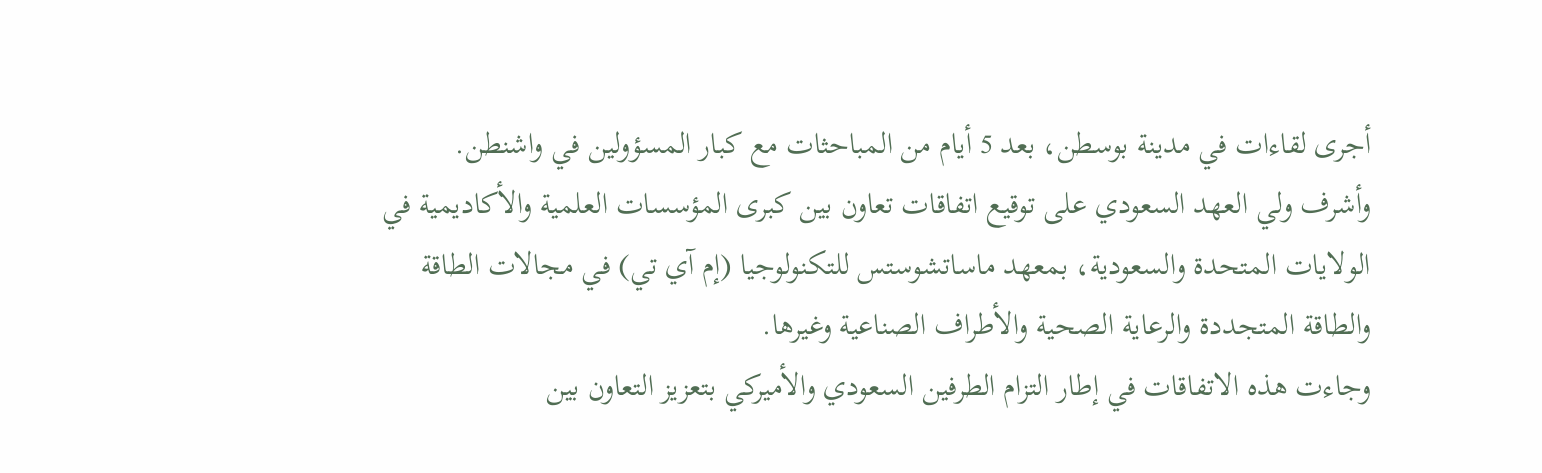أجرى لقاءات في مدينة بوسطن، بعد 5 أيام من المباحثات مع كبار المسؤولين في واشنطن.
وأشرف ولي العهد السعودي على توقيع اتفاقات تعاون بين كبرى المؤسسات العلمية والأكاديمية في الولايات المتحدة والسعودية، بمعهد ماساتشوستس للتكنولوجيا (إم آي تي) في مجالات الطاقة والطاقة المتجددة والرعاية الصحية والأطراف الصناعية وغيرها.
وجاءت هذه الاتفاقات في إطار التزام الطرفين السعودي والأميركي بتعزيز التعاون بين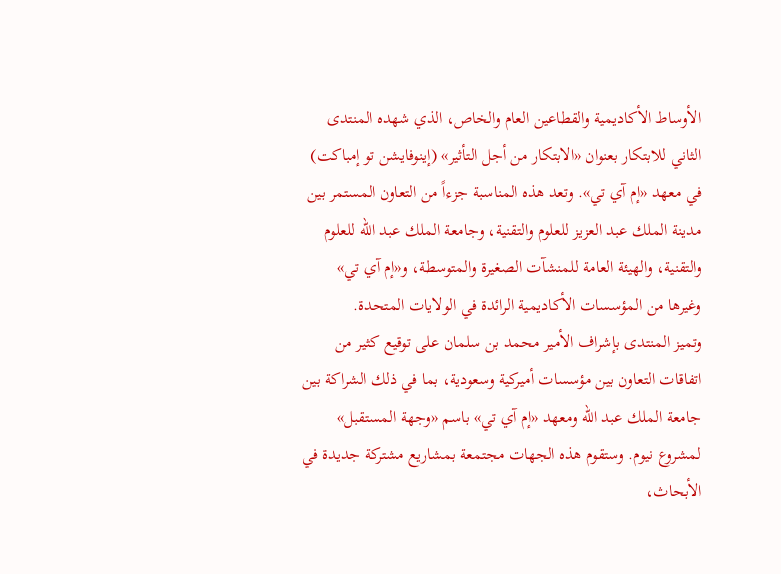الأوساط الأكاديمية والقطاعين العام والخاص، الذي شهده المنتدى الثاني للابتكار بعنوان «الابتكار من أجل التأثير» (إينوفايشن تو إمباكت) في معهد «إم آي تي». وتعد هذه المناسبة جزءاً من التعاون المستمر بين مدينة الملك عبد العزيز للعلوم والتقنية، وجامعة الملك عبد الله للعلوم والتقنية، والهيئة العامة للمنشآت الصغيرة والمتوسطة، و«إم آي تي» وغيرها من المؤسسات الأكاديمية الرائدة في الولايات المتحدة.
وتميز المنتدى بإشراف الأمير محمد بن سلمان على توقيع كثير من اتفاقات التعاون بين مؤسسات أميركية وسعودية، بما في ذلك الشراكة بين جامعة الملك عبد الله ومعهد «إم آي تي» باسم «وجهة المستقبل» لمشروع نيوم. وستقوم هذه الجهات مجتمعة بمشاريع مشتركة جديدة في الأبحاث،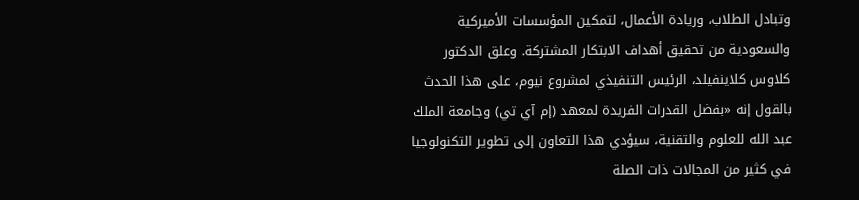وتبادل الطلاب، وريادة الأعمال، لتمكين المؤسسات الأميركية والسعودية من تحقيق أهداف الابتكار المشتركة. وعلق الدكتور كلاوس كلاينفيلد، الرئيس التنفيذي لمشروع نيوم، على هذا الحدث بالقول إنه «بفضل القدرات الفريدة لمعهد (إم آي تي) وجامعة الملك عبد الله للعلوم والتقنية، سيؤدي هذا التعاون إلى تطوير التكنولوجيا في كثير من المجالات ذات الصلة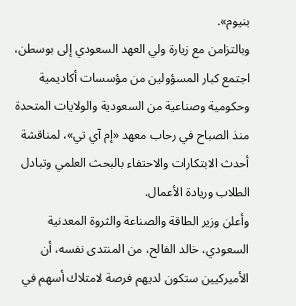بنيوم».
وبالتزامن مع زيارة ولي العهد السعودي إلى بوسطن، اجتمع كبار المسؤولين من مؤسسات أكاديمية وحكومية وصناعية من السعودية والولايات المتحدة منذ الصباح في رحاب معهد «إم آي تي»، لمناقشة أحدث الابتكارات والاحتفاء بالبحث العلمي وتبادل الطلاب وريادة الأعمال.
وأعلن وزير الطاقة والصناعة والثروة المعدنية السعودي، خالد الفالح، من المنتدى نفسه، أن الأميركيين ستكون لديهم فرصة لامتلاك أسهم في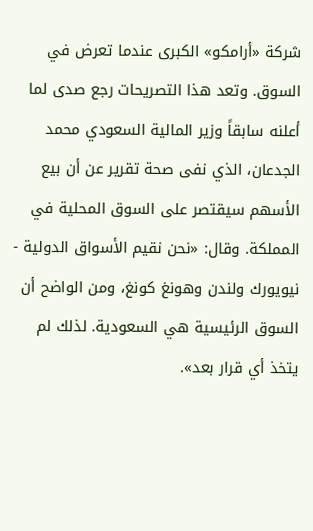شركة «أرامكو» الكبرى عندما تعرض في السوق. وتعد هذا التصريحات رجع صدى لما أعلنه سابقاً وزير المالية السعودي محمد الجدعان، الذي نفى صحة تقرير عن أن بيع الأسهم سيقتصر على السوق المحلية في المملكة. وقال: «نحن نقيم الأسواق الدولية - نيويورك ولندن وهونغ كونغ، ومن الواضح أن السوق الرئيسية هي السعودية. لذلك لم يتخذ أي قرار بعد».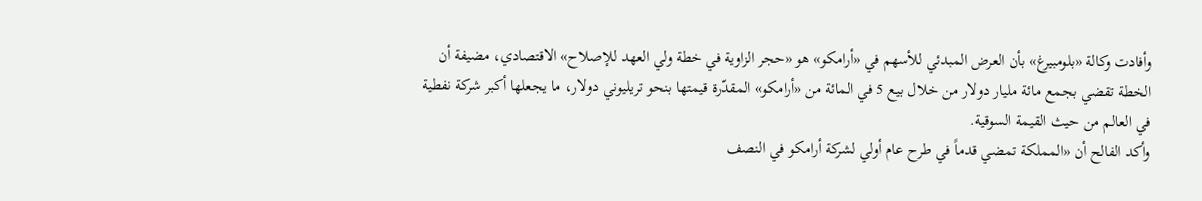وأفادت وكالة «بلومبيرغ» بأن العرض المبدئي للأسهم في «أرامكو» هو «حجر الزاوية في خطة ولي العهد للإصلاح» الاقتصادي، مضيفة أن الخطة تقضي بجمع مائة مليار دولار من خلال بيع 5 في المائة من «أرامكو» المقدّرة قيمتها بنحو تريليوني دولار، ما يجعلها أكبر شركة نفطية في العالم من حيث القيمة السوقية.
وأكد الفالح أن «المملكة تمضي قدماً في طرح عام أولي لشركة أرامكو في النصف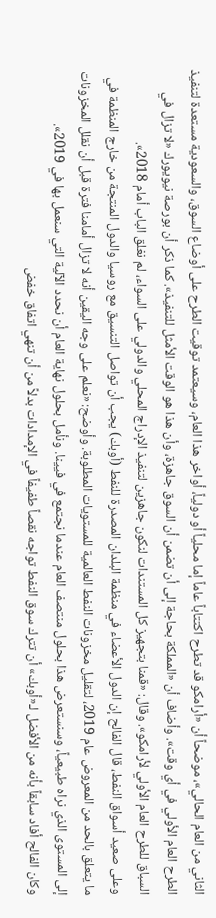الثاني من العام الحالي»، موضحاً أن «أرامكو قد تطرح اكتتاباً عاماً إما محلياً أو دولياً، أواخر هذا العام، وسيعتمد توقيت الطرح على أوضاع السوق، والسعودية مستعدة لتنفيذ الطرح العام الأولي في أي وقت». وأضاف أن «المملكة بحاجة إلى أن تضمن أن السوق جاهزة، وأن هذا هو الوقت الأمثل للتنفيذ». كما ذكر أن بورصة نيويورك «لا تزال في السباق للطرح العام الأولي لأرامكو». وقال: «قمنا بتجهيز كل المستندات لنكون جاهزين لتنفيذ الإدراج المحلي والدولي على السواء، لم نغلق الباب أمام 2018».
وعلى صعيد أسواق النفط، قال الفالح إن الدول الأعضاء في منظمة البلدان المصدرة للنفط (أوبك) يجب أن تواصل التنسيق مع روسيا والدول المنتجة من خارج المنظمة في ما يتعلق بالحد من المعروض عام 2019، لتقليل مخزونات النفط العالمية للمستويات المطلوبة. وأوضح: «نعلم على وجه اليقين أنه لا تزال أمامنا فترة قبل أن نقلل المخزونات إلى المستوى الذي نراه طبيعياً، وسنستعرض هذا بحلول منتصف العام عندما نجتمع في فيينا. ونأمل بحلول نهاية العام أن نحدد الآلية التي سنعمل بها في 2019».
وكان الفالح أفاد سابقاً بأنه من الأفضل لـ«أوبك» أن تترك سوق النفط تواجه نقصاً طفيفاً في الإمدادات بدلاً من أن تنهي اتفاق خفض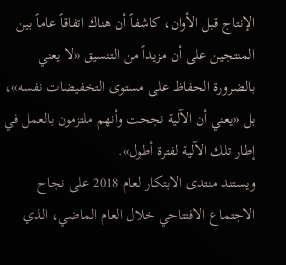الإنتاج قبل الأوان، كاشفاً أن هناك اتفاقاً عاماً بين المنتجين على أن مزيداً من التنسيق «لا يعني بالضرورة الحفاظ على مستوى التخفيضات نفسه»، بل «يعني أن الآلية نجحت وأنهم ملتزمون بالعمل في إطار تلك الآلية لفترة أطول».
ويستند منتدى الابتكار لعام 2018 على نجاح الاجتماع الافتتاحي خلال العام الماضي، الذي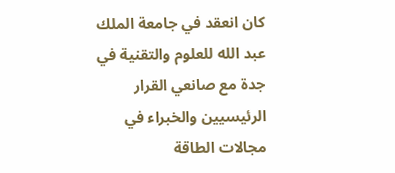كان انعقد في جامعة الملك عبد الله للعلوم والتقنية في جدة مع صانعي القرار الرئيسيين والخبراء في مجالات الطاقة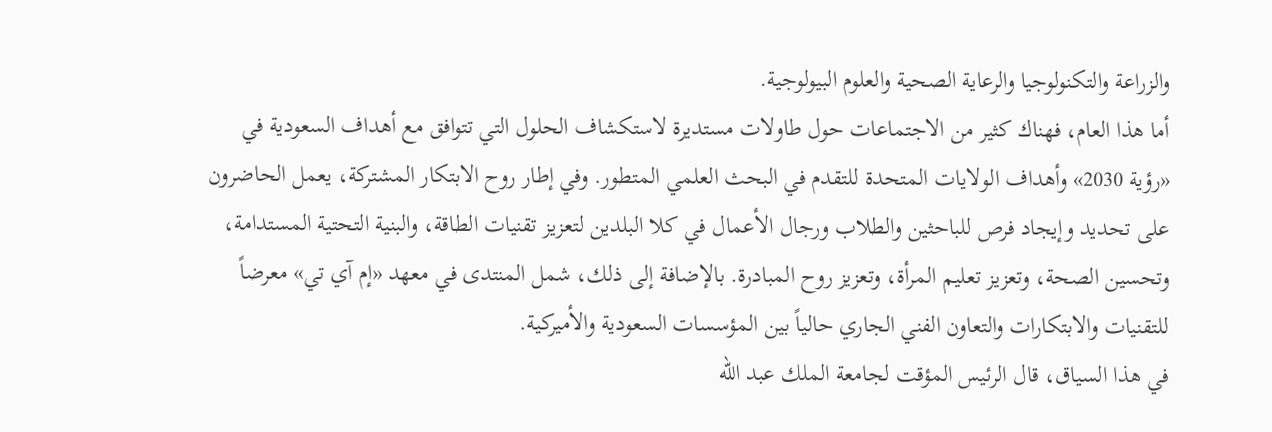والزراعة والتكنولوجيا والرعاية الصحية والعلوم البيولوجية.
أما هذا العام، فهناك كثير من الاجتماعات حول طاولات مستديرة لاستكشاف الحلول التي تتوافق مع أهداف السعودية في «رؤية 2030» وأهداف الولايات المتحدة للتقدم في البحث العلمي المتطور. وفي إطار روح الابتكار المشتركة، يعمل الحاضرون على تحديد وإيجاد فرص للباحثين والطلاب ورجال الأعمال في كلا البلدين لتعزيز تقنيات الطاقة، والبنية التحتية المستدامة، وتحسين الصحة، وتعزيز تعليم المرأة، وتعزيز روح المبادرة. بالإضافة إلى ذلك، شمل المنتدى في معهد «إم آي تي» معرضاً للتقنيات والابتكارات والتعاون الفني الجاري حالياً بين المؤسسات السعودية والأميركية.
في هذا السياق، قال الرئيس المؤقت لجامعة الملك عبد الله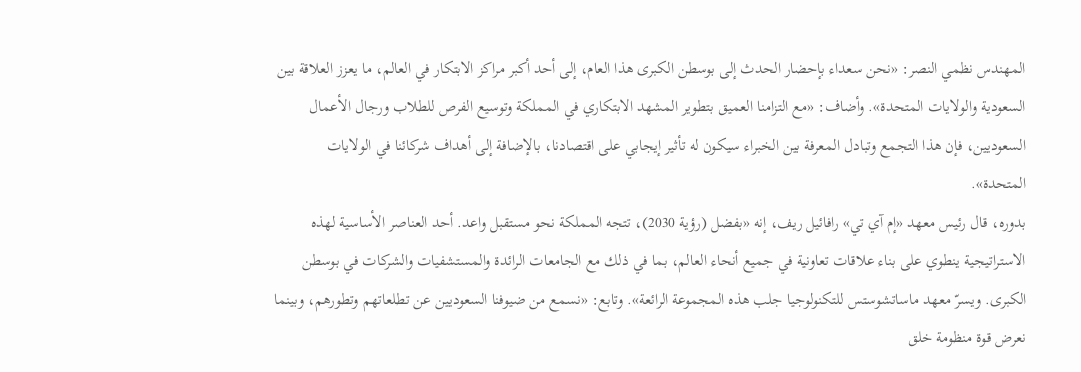المهندس نظمي النصر: «نحن سعداء بإحضار الحدث إلى بوسطن الكبرى هذا العام، إلى أحد أكبر مراكز الابتكار في العالم، ما يعزز العلاقة بين السعودية والولايات المتحدة». وأضاف: «مع التزامنا العميق بتطوير المشهد الابتكاري في المملكة وتوسيع الفرص للطلاب ورجال الأعمال السعوديين، فإن هذا التجمع وتبادل المعرفة بين الخبراء سيكون له تأثير إيجابي على اقتصادنا، بالإضافة إلى أهداف شركائنا في الولايات المتحدة».
بدوره، قال رئيس معهد «إم آي تي» رافائيل ريف، إنه «بفضل (رؤية 2030)، تتجه المملكة نحو مستقبل واعد. أحد العناصر الأساسية لهذه الاستراتيجية ينطوي على بناء علاقات تعاونية في جميع أنحاء العالم، بما في ذلك مع الجامعات الرائدة والمستشفيات والشركات في بوسطن الكبرى. ويسرّ معهد ماساتشوستس للتكنولوجيا جلب هذه المجموعة الرائعة». وتابع: «نسمع من ضيوفنا السعوديين عن تطلعاتهم وتطورهم، وبينما نعرض قوة منظومة خلق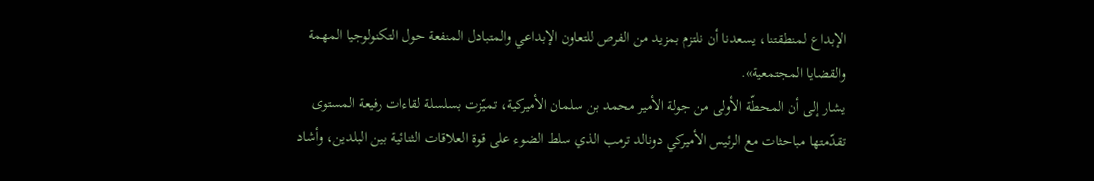الإبداع لمنطقتنا، يسعدنا أن نلتزم بمزيد من الفرص للتعاون الإبداعي والمتبادل المنفعة حول التكنولوجيا المهمة والقضايا المجتمعية».
يشار إلى أن المحطّة الأولى من جولة الأمير محمد بن سلمان الأميركية، تميّزت بسلسلة لقاءات رفيعة المستوى تقدّمتها مباحثات مع الرئيس الأميركي دونالد ترمب الذي سلط الضوء على قوة العلاقات الثنائية بين البلدين، وأشاد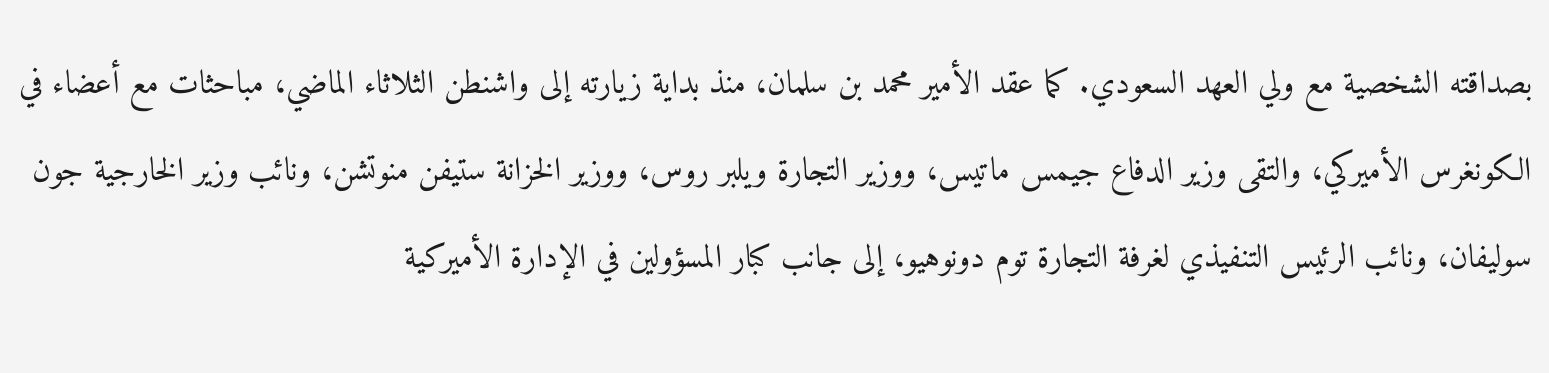بصداقته الشخصية مع ولي العهد السعودي. كما عقد الأمير محمد بن سلمان، منذ بداية زيارته إلى واشنطن الثلاثاء الماضي، مباحثات مع أعضاء في الكونغرس الأميركي، والتقى وزير الدفاع جيمس ماتيس، ووزير التجارة ويلبر روس، ووزير الخزانة ستيفن منوتشن، ونائب وزير الخارجية جون سوليفان، ونائب الرئيس التنفيذي لغرفة التجارة توم دونوهيو، إلى جانب كبار المسؤولين في الإدارة الأميركية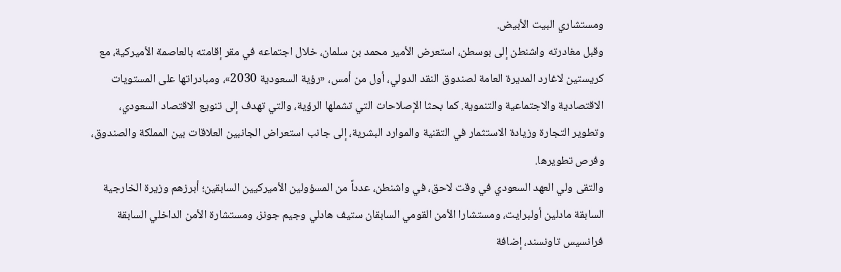ومستشاري البيت الأبيض.
وقبل مغادرته واشنطن إلى بوسطن، استعرض الأمير محمد بن سلمان، خلال اجتماعه في مقر إقامته بالعاصمة الأميركية، مع كريستين لاغارد المديرة العامة لصندوق النقد الدولي، أول من أمس، «رؤية السعودية 2030»، ومبادراتها على المستويات الاقتصادية والاجتماعية والتنموية. كما بحثا الإصلاحات التي تشملها الرؤية، والتي تهدف إلى تنويع الاقتصاد السعودي، وتطوير التجارة وزيادة الاستثمار في التقنية والموارد البشرية، إلى جانب استعراض الجانبين العلاقات بين المملكة والصندوق، وفرص تطويرها.
والتقى ولي العهد السعودي في وقت لاحق، في واشنطن، عدداً من المسؤولين الأميركيين السابقين؛ أبرزهم وزيرة الخارجية السابقة مادلين أولبرايت، ومستشارا الأمن القومي السابقان ستيف هادلي وجيم جونز، ومستشارة الأمن الداخلي السابقة فرانسيس تاونسند، إضافة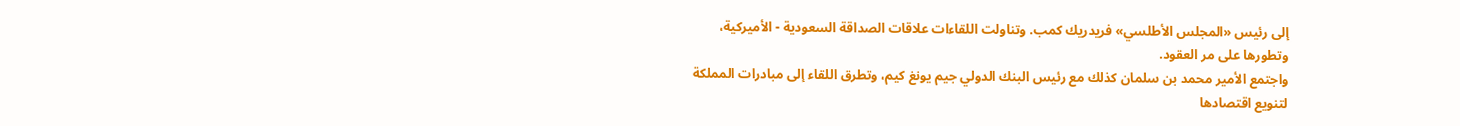إلى رئيس «المجلس الأطلسي» فريدريك كمب. وتناولت اللقاءات علاقات الصداقة السعودية - الأميركية، وتطورها على مر العقود.
واجتمع الأمير محمد بن سلمان كذلك مع رئيس البنك الدولي جيم يونغ كيم، وتطرق اللقاء إلى مبادرات المملكة لتنويع اقتصادها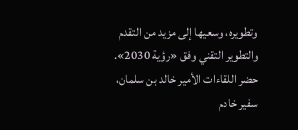وتطويره، وسعيها إلى مزيد من التقدم والتطوير التقني وفق «رؤية 2030».
حضر اللقاءات الأمير خالد بن سلمان، سفير خادم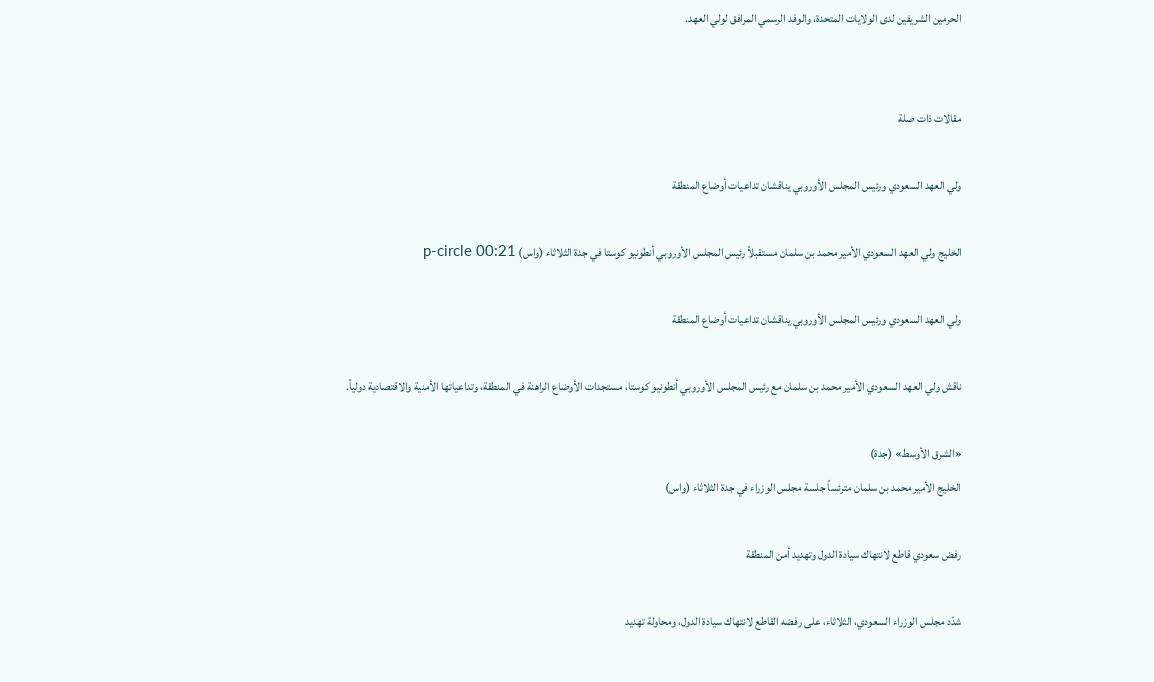الحرمين الشريفين لدى الولايات المتحدة، والوفد الرسمي المرافق لولي العهد.


مقالات ذات صلة

ولي العهد السعودي ورئيس المجلس الأوروبي يناقشان تداعيات أوضاع المنطقة

الخليج ولي العهد السعودي الأمير محمد بن سلمان مستقبلاً رئيس المجلس الأوروبي أنطونيو كوستا في جدة الثلاثاء (واس) p-circle 00:21

ولي العهد السعودي ورئيس المجلس الأوروبي يناقشان تداعيات أوضاع المنطقة

ناقش ولي العهد السعودي الأمير محمد بن سلمان مع رئيس المجلس الأوروبي أنطونيو كوستا، مستجدات الأوضاع الراهنة في المنطقة، وتداعياتها الأمنية والاقتصادية دولياً.

«الشرق الأوسط» (جدة)
الخليج الأمير محمد بن سلمان مترئساً جلسة مجلس الوزراء في جدة الثلاثاء (واس)

رفض سعودي قاطع لانتهاك سيادة الدول وتهديد أمن المنطقة

شدّد مجلس الوزراء السعودي، الثلاثاء، على رفضه القاطع لانتهاك سيادة الدول، ومحاولة تهديد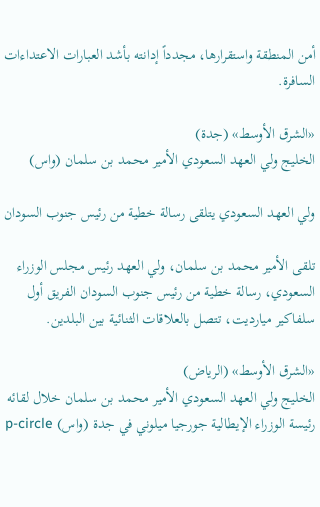أمن المنطقة واستقرارها، مجدداً إدانته بأشد العبارات الاعتداءات السافرة.

«الشرق الأوسط» (جدة)
الخليج ولي العهد السعودي الأمير محمد بن سلمان (واس)

ولي العهد السعودي يتلقى رسالة خطية من رئيس جنوب السودان

تلقى الأمير محمد بن سلمان، ولي العهد رئيس مجلس الوزراء السعودي، رسالة خطية من رئيس جنوب السودان الفريق أول سلفاكير ميارديت، تتصل بالعلاقات الثنائية بين البلدين.

«الشرق الأوسط» (الرياض)
الخليج ولي العهد السعودي الأمير محمد بن سلمان خلال لقائه رئيسة الوزراء الإيطالية جورجيا ميلوني في جدة (واس) p-circle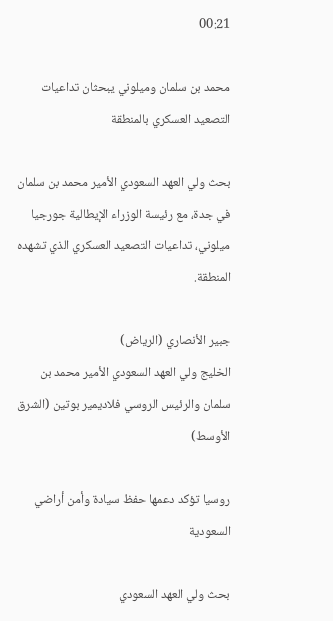00:21

محمد بن سلمان وميلوني يبحثان تداعيات التصعيد العسكري بالمنطقة

بحث ولي العهد السعودي الأمير محمد بن سلمان في جدة، مع رئيسة الوزراء الإيطالية جورجيا ميلوني، تداعيات التصعيد العسكري الذي تشهده المنطقة.

جبير الأنصاري (الرياض)
الخليج ولي العهد السعودي الأمير محمد بن سلمان والرئيس الروسي فلاديمير بوتين (الشرق الأوسط)

روسيا تؤكد دعمها حفظ سيادة وأمن أراضي السعودية

بحث ولي العهد السعودي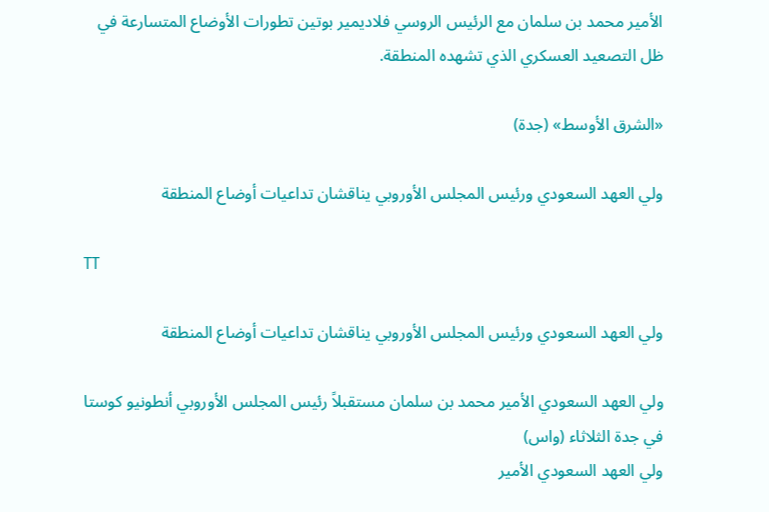الأمير محمد بن سلمان مع الرئيس الروسي فلاديمير بوتين تطورات الأوضاع المتسارعة في ظل التصعيد العسكري الذي تشهده المنطقة.

«الشرق الأوسط» (جدة)

ولي العهد السعودي ورئيس المجلس الأوروبي يناقشان تداعيات أوضاع المنطقة

TT

ولي العهد السعودي ورئيس المجلس الأوروبي يناقشان تداعيات أوضاع المنطقة

ولي العهد السعودي الأمير محمد بن سلمان مستقبلاً رئيس المجلس الأوروبي أنطونيو كوستا في جدة الثلاثاء (واس)
ولي العهد السعودي الأمير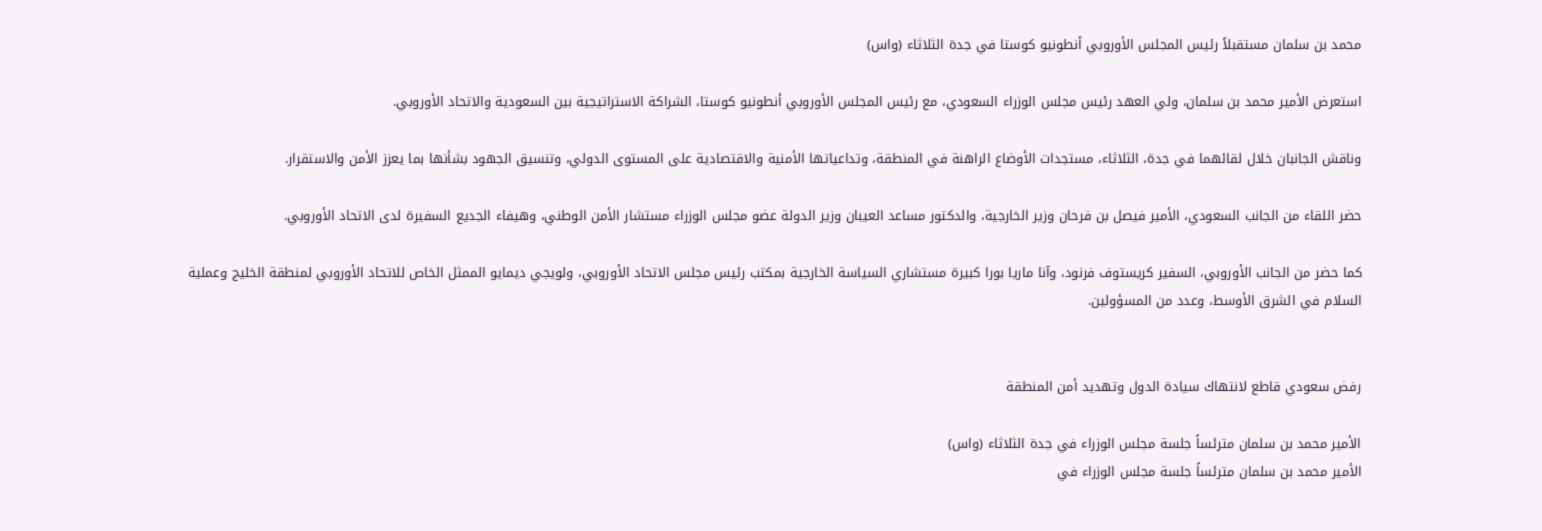محمد بن سلمان مستقبلاً رئيس المجلس الأوروبي أنطونيو كوستا في جدة الثلاثاء (واس)

استعرض الأمير محمد بن سلمان، ولي العهد رئيس مجلس الوزراء السعودي، مع رئيس المجلس الأوروبي أنطونيو كوستا، الشراكة الاستراتيجية بين السعودية والاتحاد الأوروبي.

وناقش الجانبان خلال لقائهما في جدة، الثلاثاء، مستجدات الأوضاع الراهنة في المنطقة، وتداعياتها الأمنية والاقتصادية على المستوى الدولي، وتنسيق الجهود بشأنها بما يعزز الأمن والاستقرار.

حضر اللقاء من الجانب السعودي، الأمير فيصل بن فرحان وزير الخارجية، والدكتور مساعد العيبان وزير الدولة عضو مجلس الوزراء مستشار الأمن الوطني، وهيفاء الجديع السفيرة لدى الاتحاد الأوروبي.

كما حضر من الجانب الأوروبي، السفير كريستوف فرنود، وآنا ماريا بورا كبيرة مستشاري السياسة الخارجية بمكتب رئيس مجلس الاتحاد الأوروبي، ولويجي ديمايو الممثل الخاص للاتحاد الأوروبي لمنطقة الخليج وعملية السلام في الشرق الأوسط، وعدد من المسؤولين.


رفض سعودي قاطع لانتهاك سيادة الدول وتهديد أمن المنطقة

الأمير محمد بن سلمان مترئساً جلسة مجلس الوزراء في جدة الثلاثاء (واس)
الأمير محمد بن سلمان مترئساً جلسة مجلس الوزراء في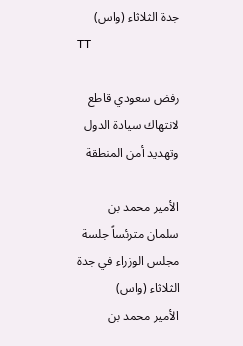جدة الثلاثاء (واس)
TT

رفض سعودي قاطع لانتهاك سيادة الدول وتهديد أمن المنطقة

الأمير محمد بن سلمان مترئساً جلسة مجلس الوزراء في جدة الثلاثاء (واس)
الأمير محمد بن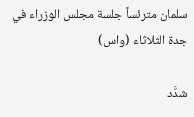سلمان مترئساً جلسة مجلس الوزراء في جدة الثلاثاء (واس)

شدَّد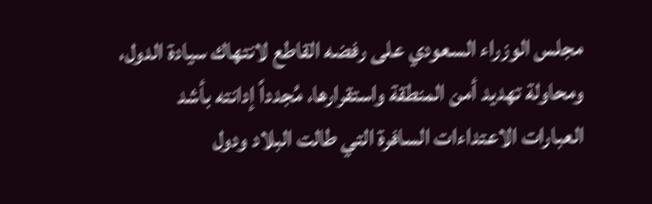مجلس الوزراء السعودي على رفضه القاطع لانتهاك سيادة الدول، ومحاولة تهديد أمن المنطقة واستقرارها، مُجدداً إدانته بأشد العبارات الاعتداءات السافرة التي طالت البلاد ودول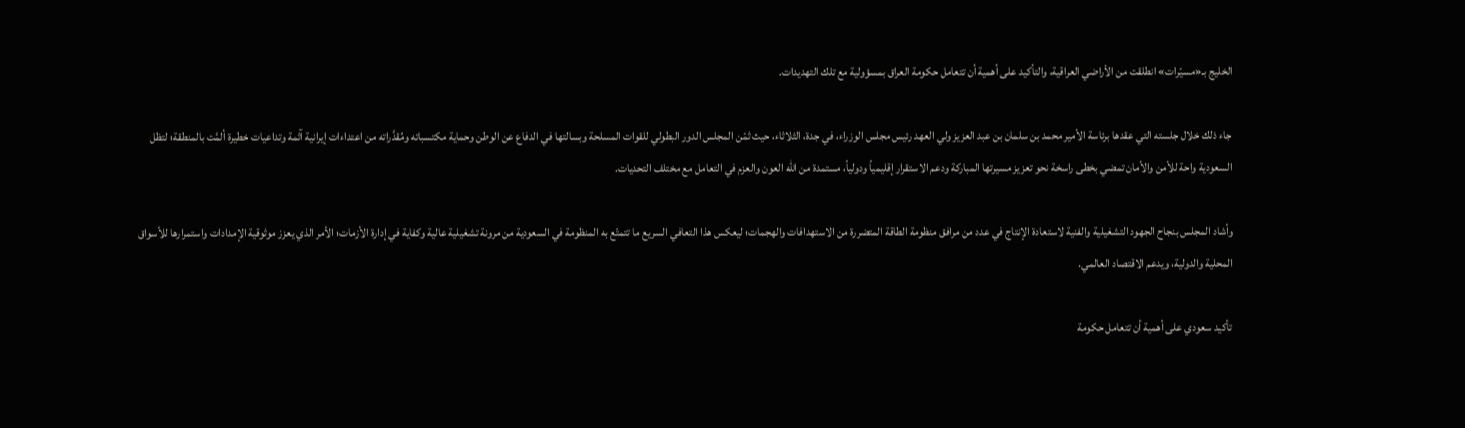الخليج بـ«مسيّرات» انطلقت من الأراضي العراقية، والتأكيد على أهمية أن تتعامل حكومة العراق بمسؤولية مع تلك التهديدات.

جاء ذلك خلال جلسته التي عقدها برئاسة الأمير محمد بن سلمان بن عبد العزيز ولي العهد رئيس مجلس الوزراء، في جدة، الثلاثاء، حيث ثمّن المجلس الدور البطولي للقوات المسلحة وبسالتها في الدفاع عن الوطن وحماية مكتسباته ومُقدَّراته من اعتداءات إيرانية آثمة وتداعيات خطيرة ألمَّت بالمنطقة؛ لتظل السعودية واحة للأمن والأمان تمضي بخطى راسخة نحو تعزيز مسيرتها المباركة ودعم الاستقرار إقليمياً ودولياً، مستمدة من الله العون والعزم في التعامل مع مختلف التحديات.

وأشاد المجلس بنجاح الجهود التشغيلية والفنية لاستعادة الإنتاج في عدد من مرافق منظومة الطاقة المتضررة من الاستهدافات والهجمات؛ ليعكس هذا التعافي السريع ما تتمتّع به المنظومة في السعودية من مرونة تشغيلية عالية وكفاية في إدارة الأزمات؛ الأمر الذي يعزز موثوقية الإمدادات واستمرارها للأسواق المحلية والدولية، ويدعم الاقتصاد العالمي.

تأكيد سعودي على أهمية أن تتعامل حكومة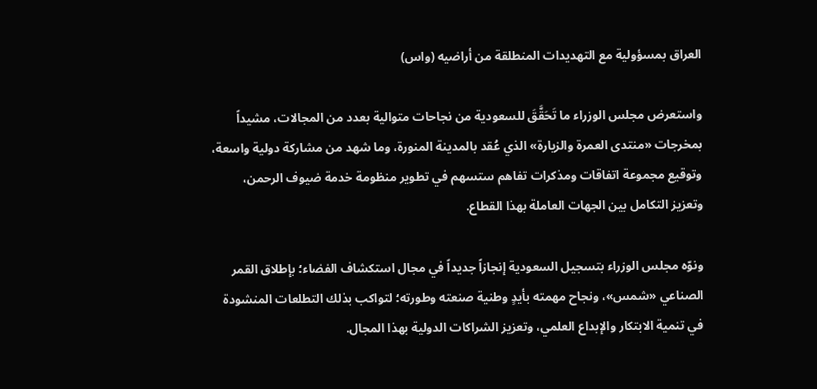العراق بمسؤولية مع التهديدات المنطلقة من أراضيه (واس)

واستعرض مجلس الوزراء ما تَحَقَّقَ للسعودية من نجاحات متوالية بعدد من المجالات، مشيداً بمخرجات «منتدى العمرة والزيارة» الذي عُقد بالمدينة المنورة، وما شهد من مشاركة دولية واسعة، وتوقيع مجموعة اتفاقات ومذكرات تفاهم ستسهم في تطوير منظومة خدمة ضيوف الرحمن، وتعزيز التكامل بين الجهات العاملة بهذا القطاع.

ونوّه مجلس الوزراء بتسجيل السعودية إنجازاً جديداً في مجال استكشاف الفضاء؛ بإطلاق القمر الصناعي «شمس»، ونجاح مهمته بأيدٍ وطنية صنعته وطورته؛ لتواكب بذلك التطلعات المنشودة في تنمية الابتكار والإبداع العلمي، وتعزيز الشراكات الدولية بهذا المجال.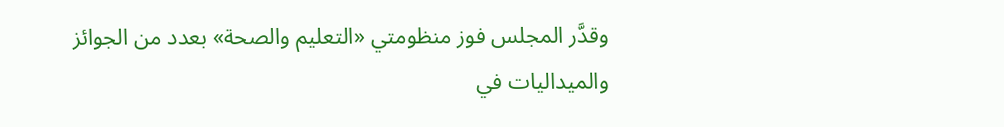وقدَّر المجلس فوز منظومتي «التعليم والصحة» بعدد من الجوائز والميداليات في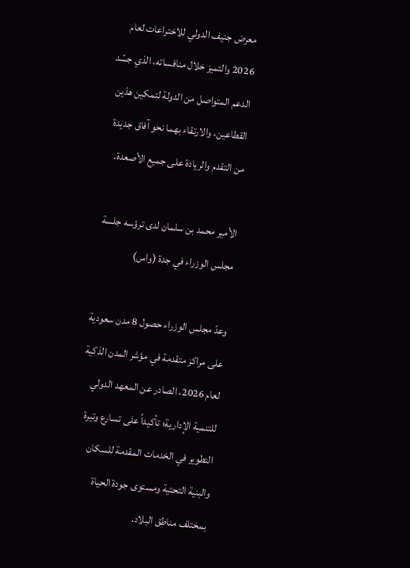معرض جنيف الدولي للاختراعات لعام 2026 والتميز خلال منافساته، الذي جسّد الدعم المتواصل من الدولة لتمكين هذين القطاعين، والارتقاء بهما نحو آفاق جديدة من التقدم والريادة على جميع الأصعدة.

الأمير محمد بن سلمان لدى ترؤسه جلسة مجلس الوزراء في جدة (واس)

وعدّ مجلس الوزراء حصول 8 مدن سعودية على مراكز متقدمة في مؤشر المدن الذكية لعام 2026، الصادر عن المعهد الدولي للتنمية الإدارية؛ تأكيداً على تسارع وتيرة التطوير في الخدمات المقدمة للسكان والبنية التحتية ومستوى جودة الحياة بمختلف مناطق البلاد.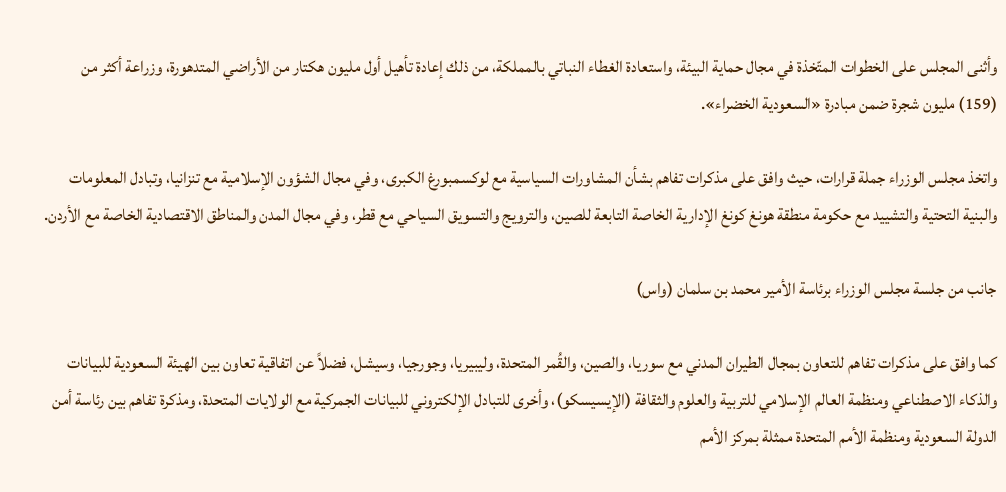وأثنى المجلس على الخطوات المتّخذة في مجال حماية البيئة، واستعادة الغطاء النباتي بالمملكة، من ذلك إعادة تأهيل أول مليون هكتار من الأراضي المتدهورة، وزراعة أكثر من (159) مليون شجرة ضمن مبادرة «السعودية الخضراء».

واتخذ مجلس الوزراء جملة قرارات، حيث وافق على مذكرات تفاهم بشأن المشاورات السياسية مع لوكسمبورغ الكبرى، وفي مجال الشؤون الإسلامية مع تنزانيا، وتبادل المعلومات والبنية التحتية والتشييد مع حكومة منطقة هونغ كونغ الإدارية الخاصة التابعة للصين، والترويج والتسويق السياحي مع قطر، وفي مجال المدن والمناطق الاقتصادية الخاصة مع الأردن.

جانب من جلسة مجلس الوزراء برئاسة الأمير محمد بن سلمان (واس)

كما وافق على مذكرات تفاهم للتعاون بمجال الطيران المدني مع سوريا، والصين، والقُمر المتحدة، وليبيريا، وجورجيا، وسيشل، فضلاً عن اتفاقية تعاون بين الهيئة السعودية للبيانات والذكاء الاصطناعي ومنظمة العالم الإسلامي للتربية والعلوم والثقافة (الإيسيسكو)، وأخرى للتبادل الإلكتروني للبيانات الجمركية مع الولايات المتحدة، ومذكرة تفاهم بين رئاسة أمن الدولة السعودية ومنظمة الأمم المتحدة ممثلة بمركز الأمم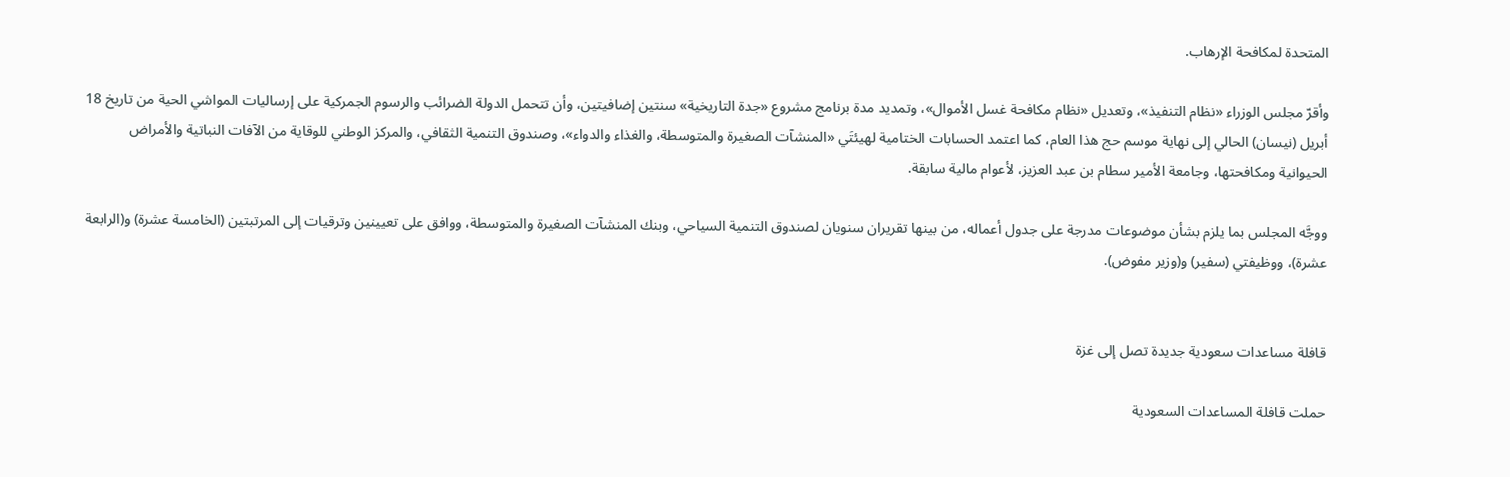المتحدة لمكافحة الإرهاب.

وأقرّ مجلس الوزراء «نظام التنفيذ»، وتعديل «نظام مكافحة غسل الأموال»، وتمديد مدة برنامج مشروع «جدة التاريخية» سنتين إضافيتين، وأن تتحمل الدولة الضرائب والرسوم الجمركية على إرساليات المواشي الحية من تاريخ 18 أبريل (نيسان) الحالي إلى نهاية موسم حج هذا العام، كما اعتمد الحسابات الختامية لهيئتَي «المنشآت الصغيرة والمتوسطة، والغذاء والدواء»، وصندوق التنمية الثقافي، والمركز الوطني للوقاية من الآفات النباتية والأمراض الحيوانية ومكافحتها، وجامعة الأمير سطام بن عبد العزيز، لأعوام مالية سابقة.

ووجَّه المجلس بما يلزم بشأن موضوعات مدرجة على جدول أعماله، من بينها تقريران سنويان لصندوق التنمية السياحي، وبنك المنشآت الصغيرة والمتوسطة، ووافق على تعيينين وترقيات إلى المرتبتين (الخامسة عشرة) و(الرابعة عشرة)، ووظيفتي (سفير) و(وزير مفوض).


قافلة مساعدات سعودية جديدة تصل إلى غزة

حملت قافلة المساعدات السعودية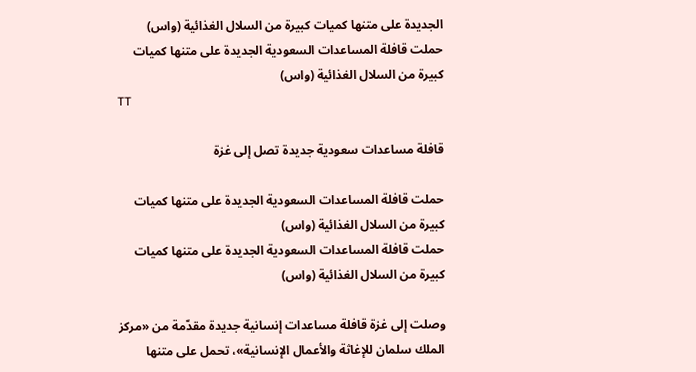الجديدة على متنها كميات كبيرة من السلال الغذائية (واس)
حملت قافلة المساعدات السعودية الجديدة على متنها كميات كبيرة من السلال الغذائية (واس)
TT

قافلة مساعدات سعودية جديدة تصل إلى غزة

حملت قافلة المساعدات السعودية الجديدة على متنها كميات كبيرة من السلال الغذائية (واس)
حملت قافلة المساعدات السعودية الجديدة على متنها كميات كبيرة من السلال الغذائية (واس)

وصلت إلى غزة قافلة مساعدات إنسانية جديدة مقدّمة من «مركز الملك سلمان للإغاثة والأعمال الإنسانية»، تحمل على متنها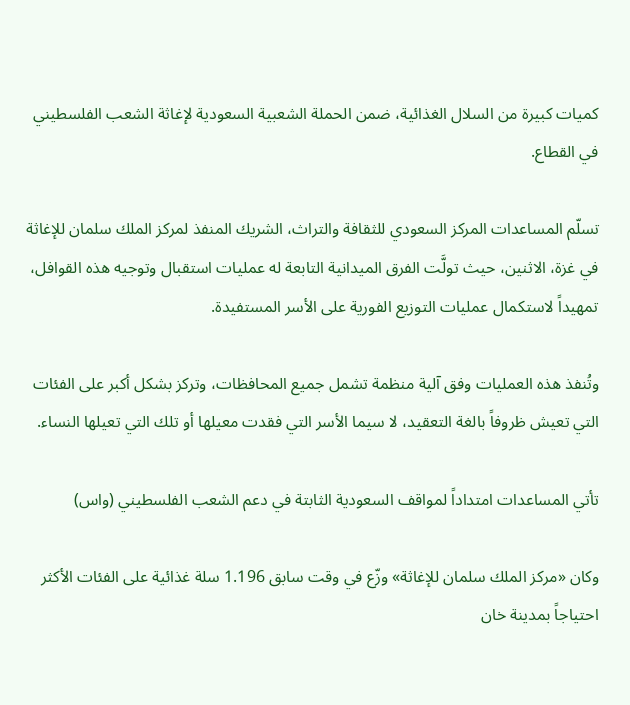كميات كبيرة من السلال الغذائية، ضمن الحملة الشعبية السعودية لإغاثة الشعب الفلسطيني في القطاع.

تسلّم المساعدات المركز السعودي للثقافة والتراث، الشريك المنفذ لمركز الملك سلمان للإغاثة في غزة، الاثنين، حيث تولَّت الفرق الميدانية التابعة له عمليات استقبال وتوجيه هذه القوافل، تمهيداً لاستكمال عمليات التوزيع الفورية على الأسر المستفيدة.

وتُنفذ هذه العمليات وفق آلية منظمة تشمل جميع المحافظات، وتركز بشكل أكبر على الفئات التي تعيش ظروفاً بالغة التعقيد، لا سيما الأسر التي فقدت معيلها أو تلك التي تعيلها النساء.

تأتي المساعدات امتداداً لمواقف السعودية الثابتة في دعم الشعب الفلسطيني (واس)

وكان «مركز الملك سلمان للإغاثة» وزّع في وقت سابق 1.196 سلة غذائية على الفئات الأكثر احتياجاً بمدينة خان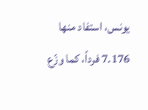يونس، استفاد منها 7.176 فرداً، كما وزّع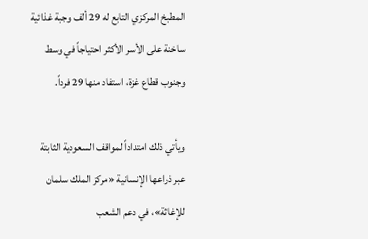المطبخ المركزي التابع له 29 ألف وجبة غذائية ساخنة على الأسر الأكثر احتياجاً في وسط وجنوب قطاع غزة، استفاد منها 29 فرداً.

ويأتي ذلك امتداداً لمواقف السعودية الثابتة عبر ذراعها الإنسانية «مركز الملك سلمان للإغاثة»، في دعم الشعب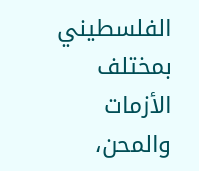الفلسطيني بمختلف الأزمات والمحن،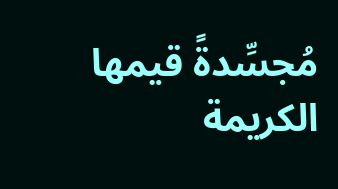مُجسِّدةً قيمها الكريمة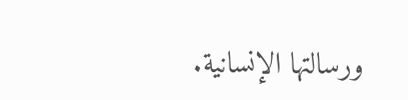ورسالتها الإنسانية.